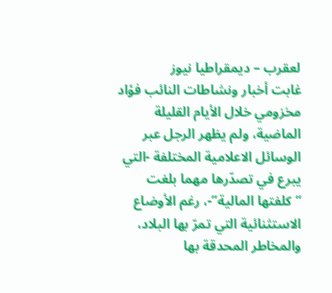لعقرب – ديمقراطيا نيوز
غابت أخبار ونشاطات النائب فؤاد مخزومي خلال الأيام القليلة الماضية، ولم يظهر الرجل عبر الوسائل الاعلامية المختلفة -التي يبرع في تصدّرها مهما بلغت “كلفتها المالية”-، رغم الأوضاع الاستثنائية التي تمرّ بها البلاد، والمخاطر المحدقة بها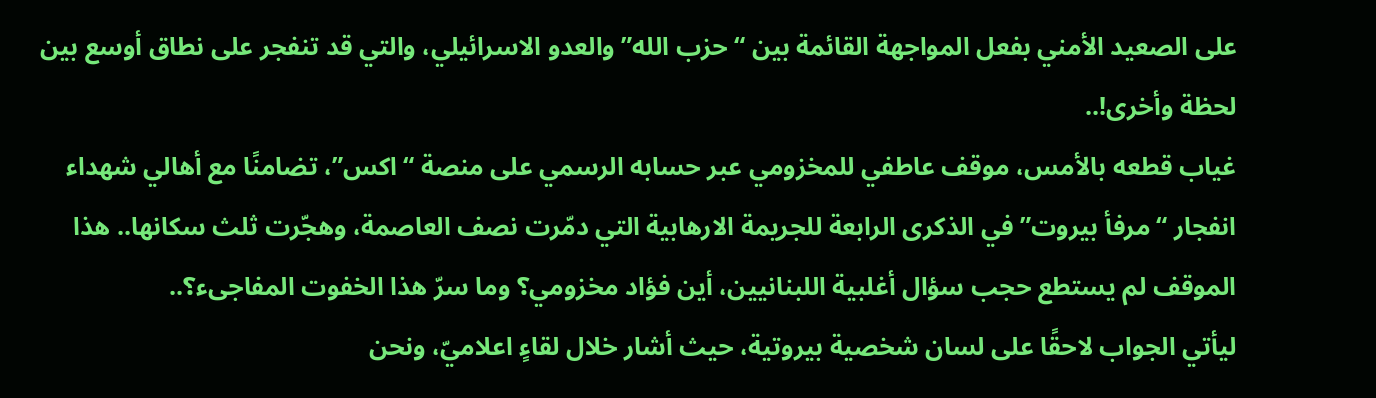على الصعيد الأمني بفعل المواجهة القائمة بين “حزب الله” والعدو الاسرائيلي، والتي قد تنفجر على نطاق أوسع بين لحظة وأخرى!..
غياب قطعه بالأمس، موقف عاطفي للمخزومي عبر حسابه الرسمي على منصة “اكس”، تضامنًا مع أهالي شهداء انفجار “مرفأ بيروت” في الذكرى الرابعة للجريمة الارهابية التي دمّرت نصف العاصمة، وهجّرت ثلث سكانها.. هذا الموقف لم يستطع حجب سؤال أغلبية اللبنانيين، أين فؤاد مخزومي؟ وما سرّ هذا الخفوت المفاجىء؟..
ليأتي الجواب لاحقًا على لسان شخصية بيروتية، حيث أشار خلال لقاءٍ اعلاميّ، ونحن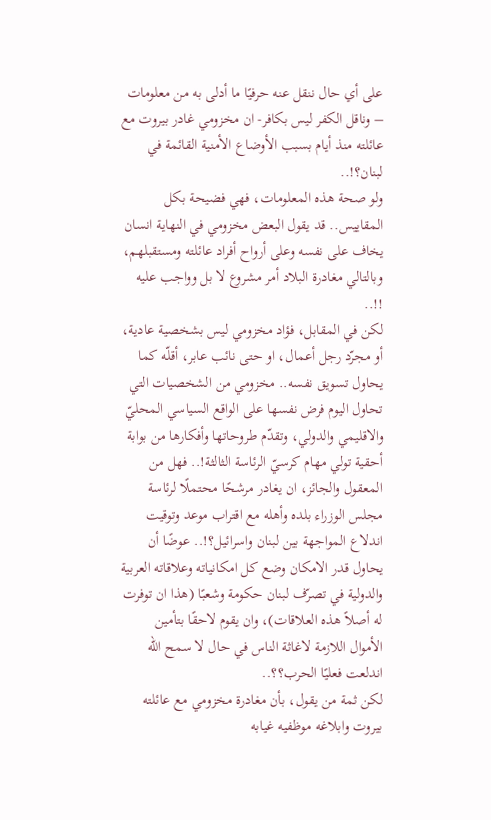على أي حال ننقل عنه حرفيًا ما أدلى به من معلومات – وناقل الكفر ليس بكافر- ان مخزومي غادر بيروت مع عائلته منذ أيام بسبب الأوضاع الأمنية القائمة في لبنان؟!..
ولو صحة هذه المعلومات، فهي فضيحة بكل المقاييس.. قد يقول البعض مخزومي في النهاية انسان يخاف على نفسه وعلى أرواح أفراد عائلته ومستقبلهم، وبالتالي مغادرة البلاد أمر مشروع لا بل وواجب عليه !!..
لكن في المقابل، فؤاد مخزومي ليس بشخصية عادية، أو مجرّد رجل أعمال، او حتى نائب عابر، أقلّه كما يحاول تسويق نفسه.. مخزومي من الشخصيات التي تحاول اليوم فرض نفسها على الواقع السياسي المحليّ والاقليمي والدولي، وتقدّم طروحاتها وأفكارها من بوابة أحقية تولي مهام كرسيّ الرئاسة الثالثة!.. فهل من المعقول والجائز، ان يغادر مرشحًا محتملًا لرئاسة مجلس الوزراء بلده وأهله مع اقتراب موعد وتوقيت اندلاع المواجهة بين لبنان واسرائيل؟!.. عوضًا أن يحاول قدر الامكان وضع كل امكانياته وعلاقاته العربية والدولية في تصرّف لبنان حكومة وشعبًا (هذا ان توفرت له أصلاً هذه العلاقات)، وان يقوم لاحقًا بتأمين الأموال اللازمة لاغاثة الناس في حال لا سمح الله اندلعت فعليًا الحرب؟؟..
لكن ثمة من يقول، بأن مغادرة مخزومي مع عائلته بيروت وابلاغه موظفيه غيابه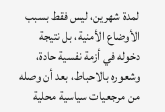لمدة شهرين، ليس فقط بسبب الأوضاع الأمنية، بل نتيجة دخوله في أزمة نفسية حادة، وشعوره بالاحباط، بعد أن وصله من مرجعيات سياسية محلية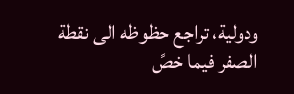ودولية، تراجع حظوظه الى نقطة الصفر فيما خصً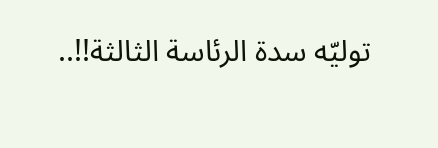توليّه سدة الرئاسة الثالثة!!..